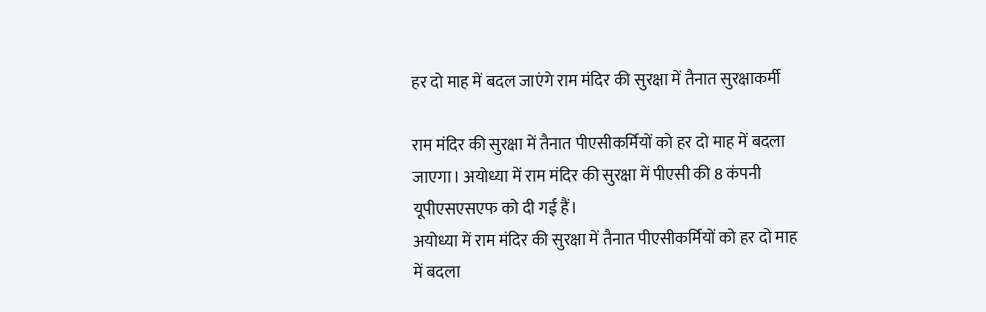हर दो माह में बदल जाएंगे राम मंदिर की सुरक्षा में तैनात सुरक्षाकर्मी

राम मंदिर की सुरक्षा में तैनात पीएसीकर्मियों को हर दो माह में बदला जाएगा। अयोध्या में राम मंदिर की सुरक्षा में पीएसी की 8 कंपनी यूपीएसएसएफ को दी गई हैं।
अयोध्या में राम मंदिर की सुरक्षा में तैनात पीएसीकर्मियों को हर दो माह में बदला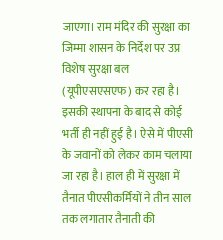जाएगा। राम मंदिर की सुरक्षा का जिम्मा शासन के निर्देश पर उप्र विशेष सुरक्षा बल (यूपीएसएसएफ) कर रहा है। इसकी स्थापना के बाद से कोई भर्ती ही नहीं हुई है। ऐसे में पीएसी के जवानों को लेकर काम चलाया जा रहा है। हाल ही में सुरक्षा में तैनात पीएसीकर्मियों ने तीन साल तक लगातार तैनाती की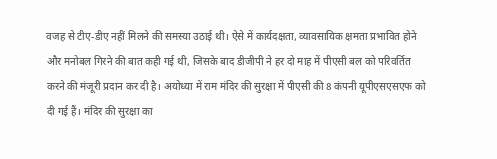वजह से टीए-डीए नहीं मिलने की समस्या उठाई थी। ऐसे में कार्यदक्षता, व्यावसायिक क्षमता प्रभावित होने और मनोबल गिरने की बात कही गई थी, जिसके बाद डीजीपी ने हर दो माह में पीएसी बल को परिवर्तित करने की मंजूरी प्रदान कर दी है। अयोध्या में राम मंदिर की सुरक्षा में पीएसी की 8 कंपनी यूपीएसएसएफ को दी गई हैं। मंदिर की सुरक्षा का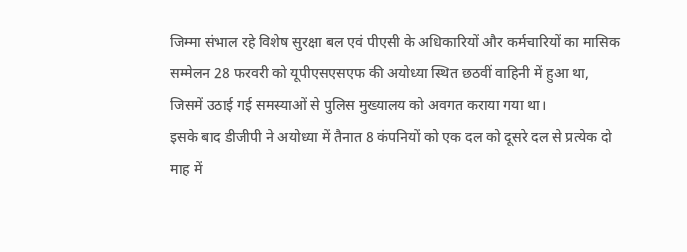जिम्मा संभाल रहे विशेष सुरक्षा बल एवं पीएसी के अधिकारियों और कर्मचारियों का मासिक सम्मेलन 28 फरवरी को यूपीएसएसएफ की अयोध्या स्थित छठवीं वाहिनी में हुआ था, जिसमें उठाई गई समस्याओं से पुलिस मुख्यालय को अवगत कराया गया था।
इसके बाद डीजीपी ने अयोध्या में तैनात 8 कंपनियों को एक दल को दूसरे दल से प्रत्येक दो माह में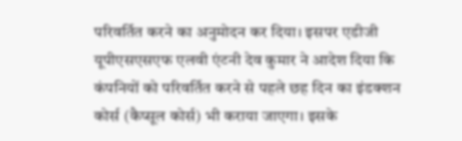परिवर्तित करने का अनुमोदन कर दिया। इसपर एडीजी यूपीएसएसएफ एलवी एंटनी देव कुमार ने आदेश दिया कि कंपनियों को परिवर्तित करने से पहले छह दिन का इंडक्शन कोर्स (कैप्सूल कोर्स) भी कराया जाएगा। इसके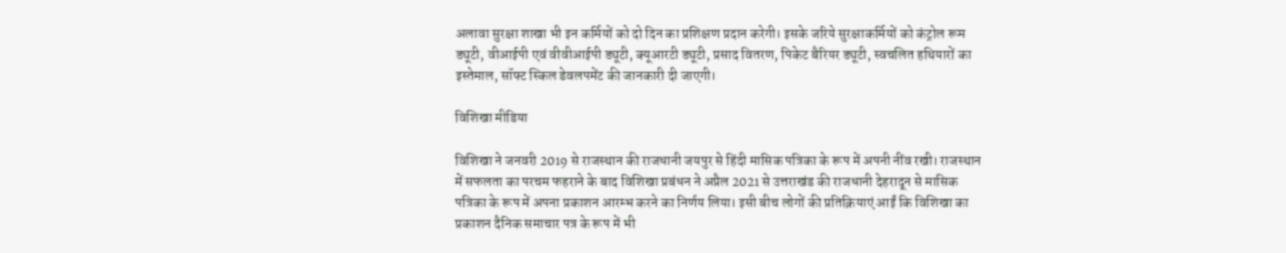अलावा सुरक्षा शाखा भी इन कर्मियों को दो दिन का प्रशिक्षण प्रदान करेगी। इसके जरिये सुरक्षाकर्मियों को कंट्रोल रूम ड्यूटी, वीआईपी एवं वीवीआईपी ड्यूटी, क्यूआरटी ड्यूटी, प्रसाद वितरण, पिकेट बैरियर ड्यूटी, स्वचलित हथियारों का इस्तेमाल, सॉफ्ट स्किल डेवलपमेंट की जानकारी दी जाएगी।

विशिखा मीडिया

विशिखा ने जनवरी 2019 से राजस्थान की राजधानी जयपुर से हिंदी मासिक पत्रिका के रूप में अपनी नींव रखी। राजस्थान में सफलता का परचम फहराने के बाद विशिखा प्रबंधन ने अप्रैल 2021 से उत्तराखंड की राजधानी देहरादून से मासिक पत्रिका के रूप में अपना प्रकाशन आरम्भ करने का निर्णय लिया। इसी बीच लोगों की प्रतिक्रियाएं आईं कि विशिखा का प्रकाशन दैनिक समाचार पत्र के रूप में भी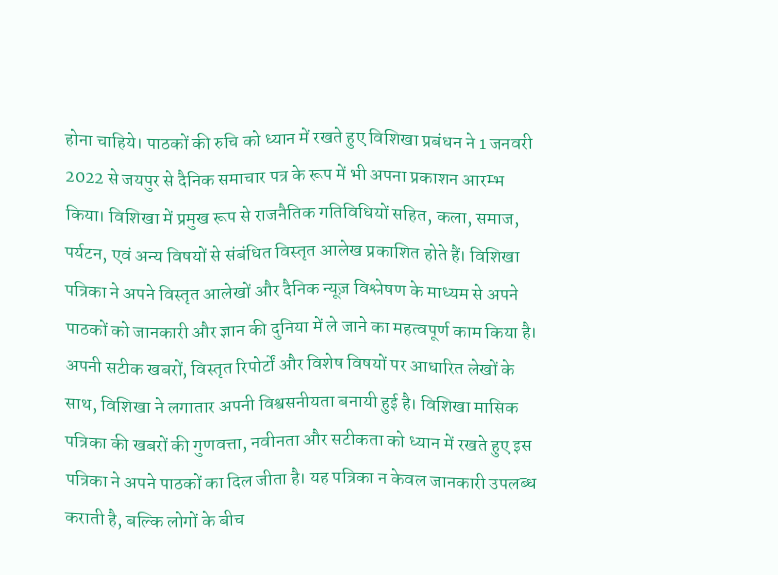होना चाहिये। पाठकों की रुचि को ध्यान में रखते हुए विशिखा प्रबंधन ने 1 जनवरी 2022 से जयपुर से दैनिक समाचार पत्र के रूप में भी अपना प्रकाशन आरम्भ किया। विशिखा में प्रमुख रूप से राजनैतिक गतिविधियों सहित, कला, समाज, पर्यटन, एवं अन्य विषयों से संबंधित विस्तृत आलेख प्रकाशित होते हैं। विशिखा पत्रिका ने अपने विस्तृत आलेखों और दैनिक न्यूज़ विश्लेषण के माध्यम से अपने पाठकों को जानकारी और ज्ञान की दुनिया में ले जाने का महत्वपूर्ण काम किया है। अपनी सटीक खबरों, विस्तृत रिपोर्टों और विशेष विषयों पर आधारित लेखों के साथ, विशिखा ने लगातार अपनी विश्वसनीयता बनायी हुई है। विशिखा मासिक पत्रिका की खबरों की गुणवत्ता, नवीनता और सटीकता को ध्यान में रखते हुए इस पत्रिका ने अपने पाठकों का दिल जीता है। यह पत्रिका न केवल जानकारी उपलब्ध कराती है, बल्कि लोगों के बीच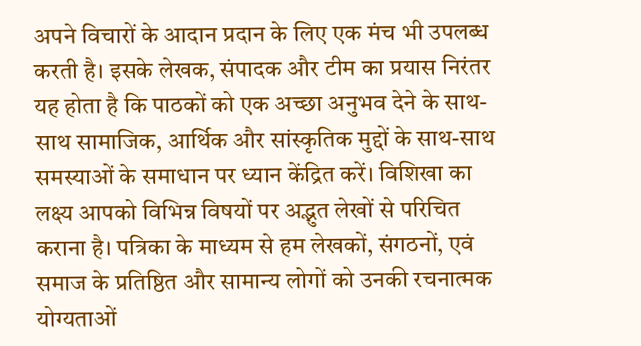अपने विचारों के आदान प्रदान के लिए एक मंच भी उपलब्ध करती है। इसके लेखक, संपादक और टीम का प्रयास निरंतर यह होता है कि पाठकों को एक अच्छा अनुभव देने के साथ-साथ सामाजिक, आर्थिक और सांस्कृतिक मुद्दों के साथ-साथ समस्याओं के समाधान पर ध्यान केंद्रित करें। विशिखा का लक्ष्य आपको विभिन्न विषयों पर अद्भुत लेखों से परिचित कराना है। पत्रिका के माध्यम से हम लेखकों, संगठनों, एवं समाज के प्रतिष्ठित और सामान्य लोगों को उनकी रचनात्मक योग्यताओं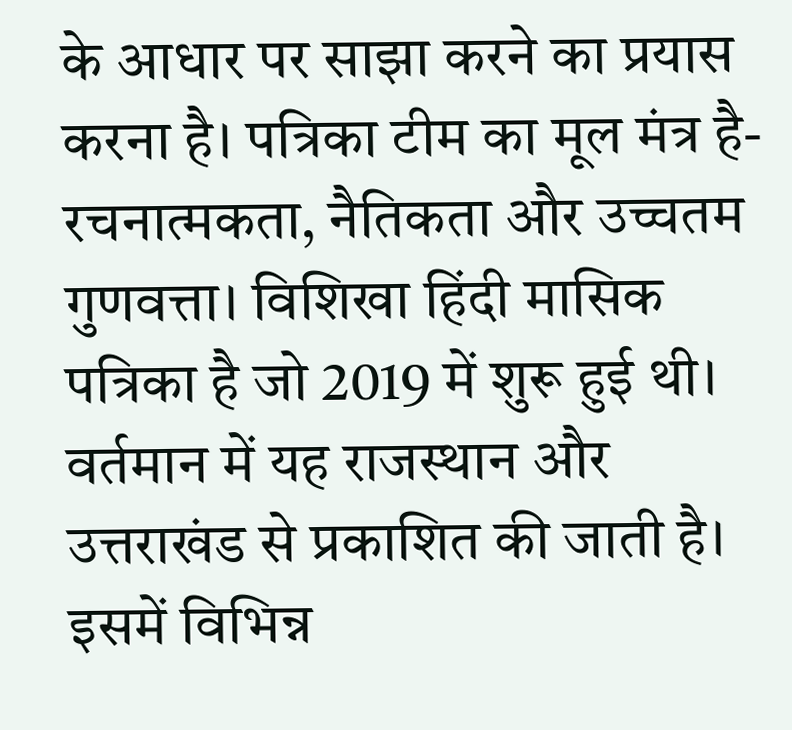के आधार पर साझा करने का प्रयास करना है। पत्रिका टीम का मूल मंत्र है- रचनात्मकता, नैतिकता और उच्चतम गुणवत्ता। विशिखा हिंदी मासिक पत्रिका है जो 2019 में शुरू हुई थी। वर्तमान में यह राजस्थान और उत्तराखंड से प्रकाशित की जाती है। इसमें विभिन्न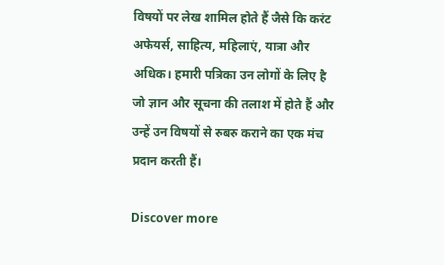विषयों पर लेख शामिल होते हैं जैसे कि करंट अफेयर्स, साहित्य, महिलाएं, यात्रा और अधिक। हमारी पत्रिका उन लोगों के लिए है जो ज्ञान और सूचना की तलाश में होते हैं और उन्हें उन विषयों से रुबरु कराने का एक मंच प्रदान करती हैं।

Discover more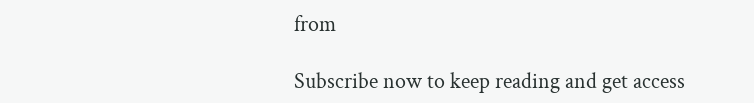from

Subscribe now to keep reading and get access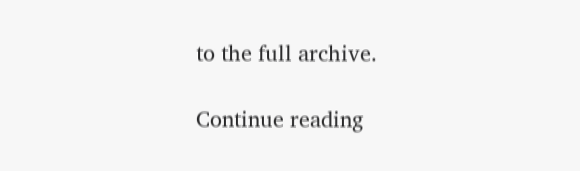to the full archive.

Continue reading